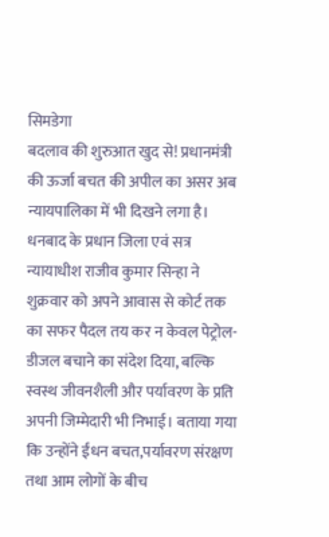सिमडेगा
बदलाव की शुरुआत खुद से! प्रधानमंत्री की ऊर्जा बचत की अपील का असर अब न्यायपालिका में भी दिखने लगा है। धनबाद के प्रधान जिला एवं सत्र न्यायाधीश राजीव कुमार सिन्हा ने शुक्रवार को अपने आवास से कोर्ट तक का सफर पैदल तय कर न केवल पेट्रोल-डीजल बचाने का संदेश दिया, बल्कि स्वस्थ जीवनशैली और पर्यावरण के प्रति अपनी जिम्मेदारी भी निभाई। बताया गया कि उन्होंने ईंधन बचत,पर्यावरण संरक्षण तथा आम लोगों के बीच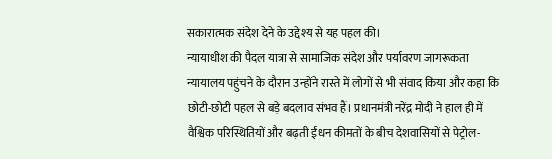सकारात्मक संदेश देने के उद्देश्य से यह पहल की।
न्यायाधीश की पैदल यात्रा से सामाजिक संदेश और पर्यावरण जागरूकता
न्यायालय पहुंचने के दौरान उन्होंने रास्ते में लोगों से भी संवाद किया और कहा कि छोटी-छोटी पहल से बड़े बदलाव संभव हैं। प्रधानमंत्री नरेंद्र मोदी ने हाल ही में वैश्विक परिस्थितियों और बढ़ती ईंधन कीमतों के बीच देशवासियों से पेट्रोल-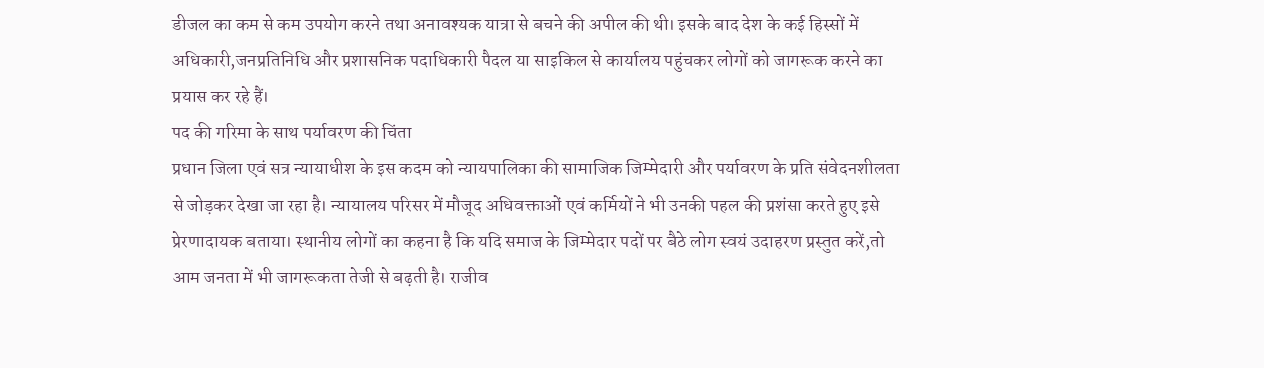डीजल का कम से कम उपयोग करने तथा अनावश्यक यात्रा से बचने की अपील की थी। इसके बाद देश के कई हिस्सों में अधिकारी,जनप्रतिनिधि और प्रशासनिक पदाधिकारी पैदल या साइकिल से कार्यालय पहुंचकर लोगों को जागरूक करने का प्रयास कर रहे हैं।
पद की गरिमा के साथ पर्यावरण की चिंता
प्रधान जिला एवं सत्र न्यायाधीश के इस कदम को न्यायपालिका की सामाजिक जिम्मेदारी और पर्यावरण के प्रति संवेदनशीलता से जोड़कर देखा जा रहा है। न्यायालय परिसर में मौजूद अधिवक्ताओं एवं कर्मियों ने भी उनकी पहल की प्रशंसा करते हुए इसे प्रेरणादायक बताया। स्थानीय लोगों का कहना है कि यदि समाज के जिम्मेदार पदों पर बैठे लोग स्वयं उदाहरण प्रस्तुत करें,तो आम जनता में भी जागरूकता तेजी से बढ़ती है। राजीव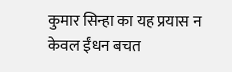कुमार सिन्हा का यह प्रयास न केवल ईंधन बचत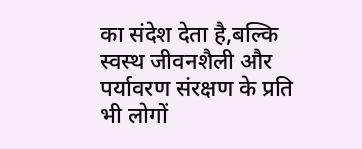का संदेश देता है,बल्कि स्वस्थ जीवनशैली और पर्यावरण संरक्षण के प्रति भी लोगों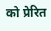को प्रेरित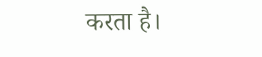करता है।